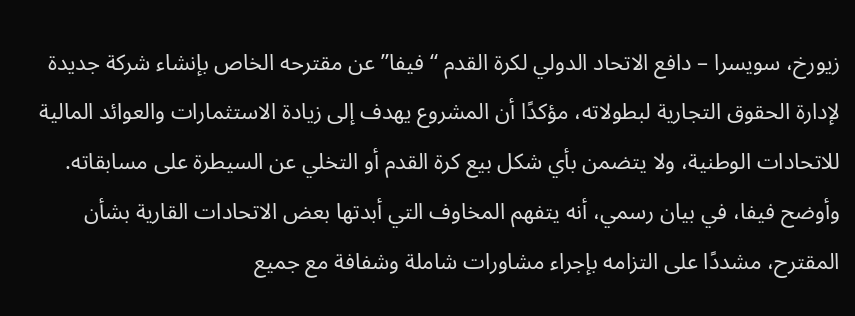زيورخ، سويسرا – دافع الاتحاد الدولي لكرة القدم “فيفا” عن مقترحه الخاص بإنشاء شركة جديدة لإدارة الحقوق التجارية لبطولاته، مؤكدًا أن المشروع يهدف إلى زيادة الاستثمارات والعوائد المالية للاتحادات الوطنية، ولا يتضمن بأي شكل بيع كرة القدم أو التخلي عن السيطرة على مسابقاته.
وأوضح فيفا، في بيان رسمي، أنه يتفهم المخاوف التي أبدتها بعض الاتحادات القارية بشأن المقترح، مشددًا على التزامه بإجراء مشاورات شاملة وشفافة مع جميع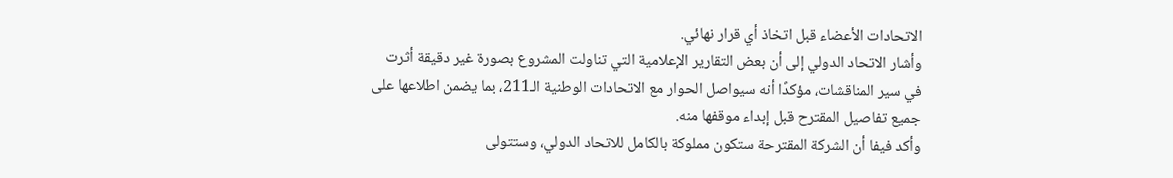الاتحادات الأعضاء قبل اتخاذ أي قرار نهائي.
وأشار الاتحاد الدولي إلى أن بعض التقارير الإعلامية التي تناولت المشروع بصورة غير دقيقة أثرت في سير المناقشات، مؤكدًا أنه سيواصل الحوار مع الاتحادات الوطنية الـ211، بما يضمن اطلاعها على جميع تفاصيل المقترح قبل إبداء موقفها منه.
وأكد فيفا أن الشركة المقترحة ستكون مملوكة بالكامل للاتحاد الدولي، وستتولى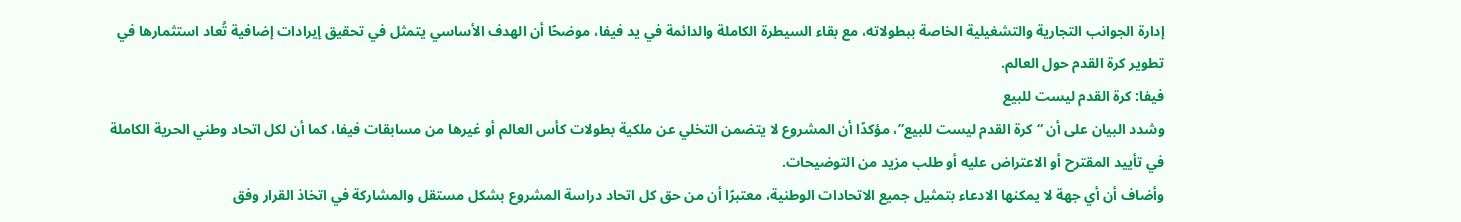إدارة الجوانب التجارية والتشغيلية الخاصة ببطولاته، مع بقاء السيطرة الكاملة والدائمة في يد فيفا، موضحًا أن الهدف الأساسي يتمثل في تحقيق إيرادات إضافية تُعاد استثمارها في تطوير كرة القدم حول العالم.
فيفا: كرة القدم ليست للبيع
وشدد البيان على أن “كرة القدم ليست للبيع”، مؤكدًا أن المشروع لا يتضمن التخلي عن ملكية بطولات كأس العالم أو غيرها من مسابقات فيفا، كما أن لكل اتحاد وطني الحرية الكاملة في تأييد المقترح أو الاعتراض عليه أو طلب مزيد من التوضيحات.
وأضاف أن أي جهة لا يمكنها الادعاء بتمثيل جميع الاتحادات الوطنية، معتبرًا أن من حق كل اتحاد دراسة المشروع بشكل مستقل والمشاركة في اتخاذ القرار وفق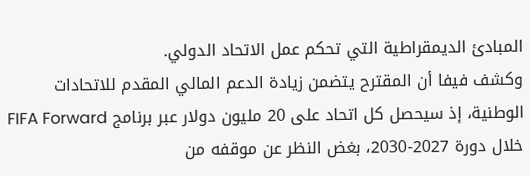المبادئ الديمقراطية التي تحكم عمل الاتحاد الدولي.
وكشف فيفا أن المقترح يتضمن زيادة الدعم المالي المقدم للاتحادات الوطنية، إذ سيحصل كل اتحاد على 20 مليون دولار عبر برنامج FIFA Forward خلال دورة 2027-2030، بغض النظر عن موقفه من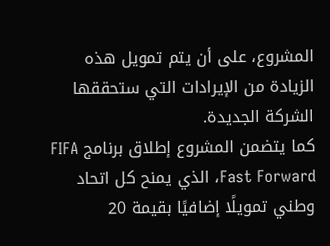المشروع، على أن يتم تمويل هذه الزيادة من الإيرادات التي ستحققها الشركة الجديدة.
كما يتضمن المشروع إطلاق برنامج FIFA Fast Forward، الذي يمنح كل اتحاد وطني تمويلًا إضافيًا بقيمة 20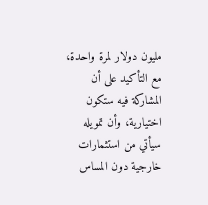مليون دولار لمرة واحدة، مع التأكيد على أن المشاركة فيه ستكون اختيارية، وأن تمويله سيأتي من استثمارات خارجية دون المساس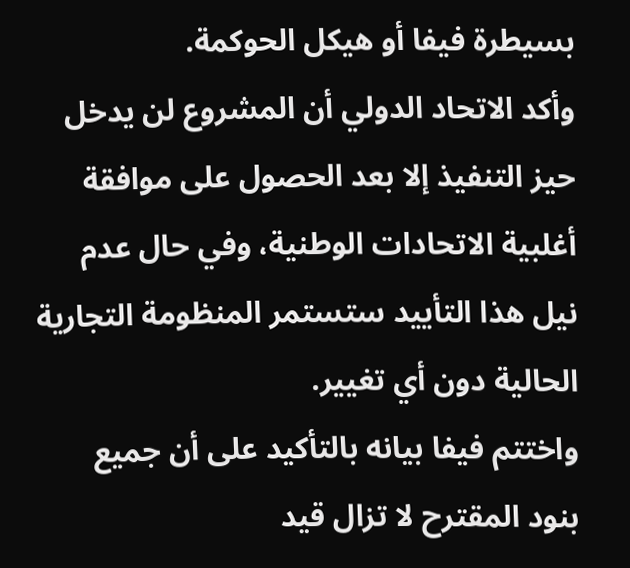بسيطرة فيفا أو هيكل الحوكمة.
وأكد الاتحاد الدولي أن المشروع لن يدخل حيز التنفيذ إلا بعد الحصول على موافقة أغلبية الاتحادات الوطنية، وفي حال عدم نيل هذا التأييد ستستمر المنظومة التجارية الحالية دون أي تغيير.
واختتم فيفا بيانه بالتأكيد على أن جميع بنود المقترح لا تزال قيد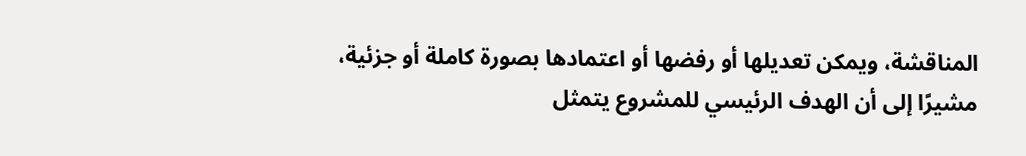المناقشة، ويمكن تعديلها أو رفضها أو اعتمادها بصورة كاملة أو جزئية، مشيرًا إلى أن الهدف الرئيسي للمشروع يتمثل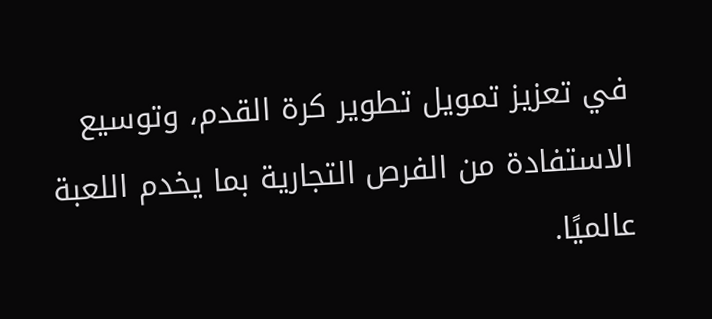في تعزيز تمويل تطوير كرة القدم، وتوسيع الاستفادة من الفرص التجارية بما يخدم اللعبة عالميًا.